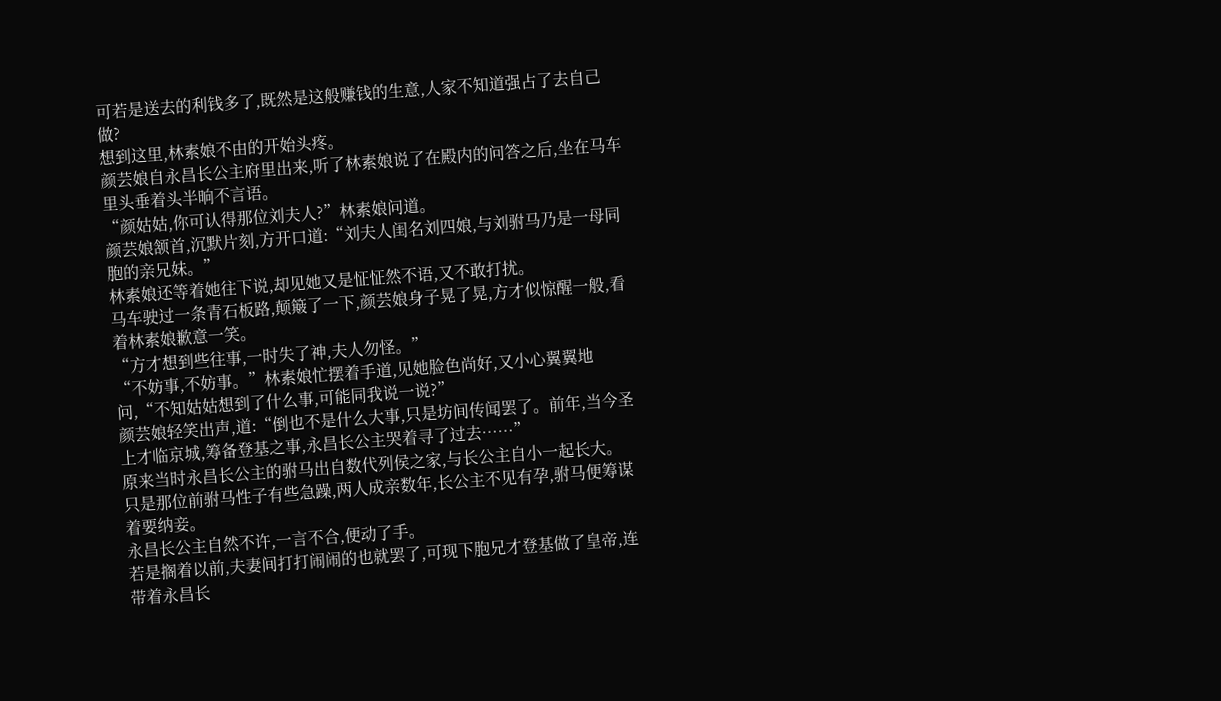可若是送去的利钱多了,既然是这般赚钱的生意,人家不知道强占了去自己做?
想到这里,林素娘不由的开始头疼。
颜芸娘自永昌长公主府里出来,听了林素娘说了在殿内的问答之后,坐在马车里头垂着头半晌不言语。
“颜姑姑,你可认得那位刘夫人?”林素娘问道。
颜芸娘颔首,沉默片刻,方开口道:“刘夫人闺名刘四娘,与刘驸马乃是一母同胞的亲兄妹。”
林素娘还等着她往下说,却见她又是怔怔然不语,又不敢打扰。
马车驶过一条青石板路,颠簸了一下,颜芸娘身子晃了晃,方才似惊醒一般,看着林素娘歉意一笑。
“方才想到些往事,一时失了神,夫人勿怪。”
“不妨事,不妨事。”林素娘忙摆着手道,见她脸色尚好,又小心翼翼地问,“不知姑姑想到了什么事,可能同我说一说?”
颜芸娘轻笑出声,道:“倒也不是什么大事,只是坊间传闻罢了。前年,当今圣上才临京城,筹备登基之事,永昌长公主哭着寻了过去……”
原来当时永昌长公主的驸马出自数代列侯之家,与长公主自小一起长大。
只是那位前驸马性子有些急躁,两人成亲数年,长公主不见有孕,驸马便筹谋着要纳妾。
永昌长公主自然不许,一言不合,便动了手。
若是搁着以前,夫妻间打打闹闹的也就罢了,可现下胞兄才登基做了皇帝,连带着永昌长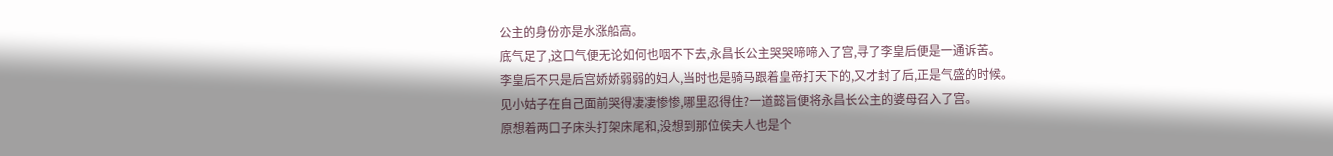公主的身份亦是水涨船高。
底气足了,这口气便无论如何也咽不下去,永昌长公主哭哭啼啼入了宫,寻了李皇后便是一通诉苦。
李皇后不只是后宫娇娇弱弱的妇人,当时也是骑马跟着皇帝打天下的,又才封了后,正是气盛的时候。
见小姑子在自己面前哭得凄凄惨惨,哪里忍得住?一道懿旨便将永昌长公主的婆母召入了宫。
原想着两口子床头打架床尾和,没想到那位侯夫人也是个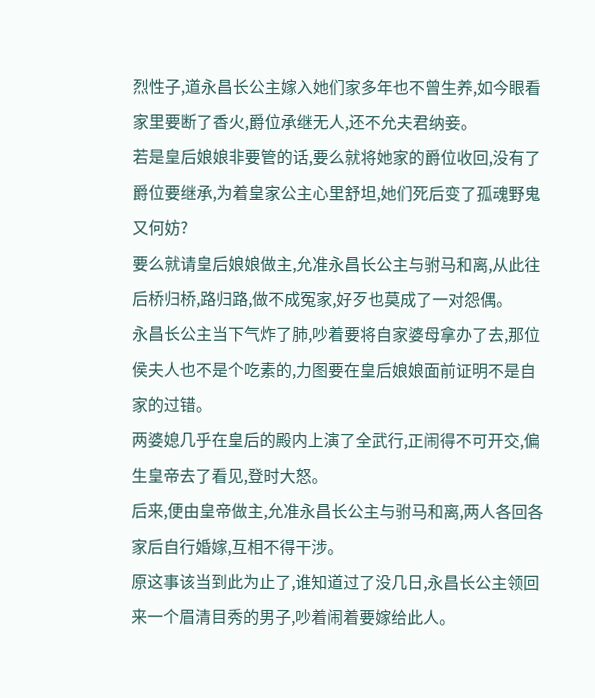烈性子,道永昌长公主嫁入她们家多年也不曾生养,如今眼看家里要断了香火,爵位承继无人,还不允夫君纳妾。
若是皇后娘娘非要管的话,要么就将她家的爵位收回,没有了爵位要继承,为着皇家公主心里舒坦,她们死后变了孤魂野鬼又何妨?
要么就请皇后娘娘做主,允准永昌长公主与驸马和离,从此往后桥归桥,路归路,做不成冤家,好歹也莫成了一对怨偶。
永昌长公主当下气炸了肺,吵着要将自家婆母拿办了去,那位侯夫人也不是个吃素的,力图要在皇后娘娘面前证明不是自家的过错。
两婆媳几乎在皇后的殿内上演了全武行,正闹得不可开交,偏生皇帝去了看见,登时大怒。
后来,便由皇帝做主,允准永昌长公主与驸马和离,两人各回各家后自行婚嫁,互相不得干涉。
原这事该当到此为止了,谁知道过了没几日,永昌长公主领回来一个眉清目秀的男子,吵着闹着要嫁给此人。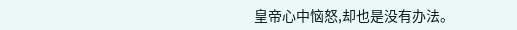皇帝心中恼怒,却也是没有办法。